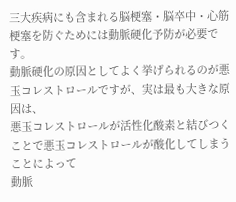三大疾病にも含まれる脳梗塞・脳卒中・心筋梗塞を防ぐためには動脈硬化予防が必要です。
動脈硬化の原因としてよく挙げられるのが悪玉コレストロールですが、実は最も大きな原因は、
悪玉コレストロールが活性化酸素と結びつくことで悪玉コレストロールが酸化してしまうことによって
動脈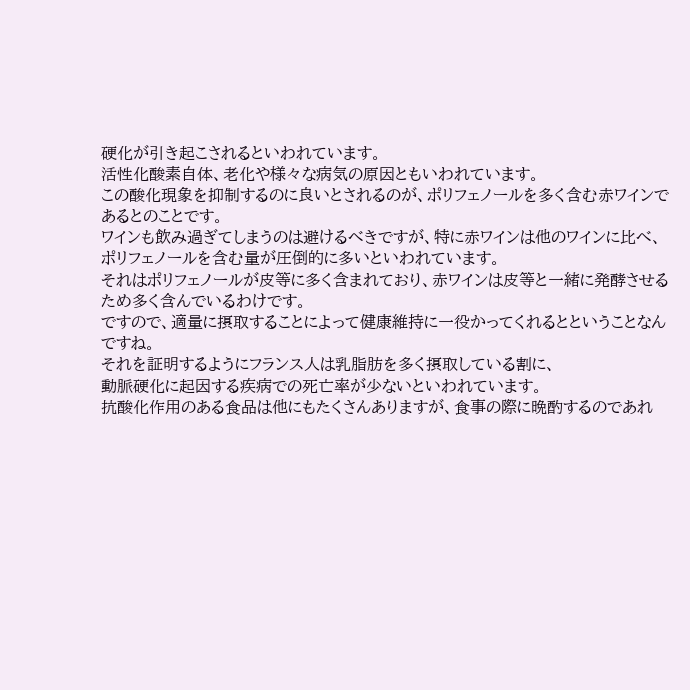硬化が引き起こされるといわれています。
活性化酸素自体、老化や様々な病気の原因ともいわれています。
この酸化現象を抑制するのに良いとされるのが、ポリフェノールを多く含む赤ワインであるとのことです。
ワインも飲み過ぎてしまうのは避けるべきですが、特に赤ワインは他のワインに比べ、
ポリフェノールを含む量が圧倒的に多いといわれています。
それはポリフェノールが皮等に多く含まれており、赤ワインは皮等と一緒に発酵させるため多く含んでいるわけです。
ですので、適量に摂取することによって健康維持に一役かってくれるとということなんですね。
それを証明するようにフランス人は乳脂肪を多く摂取している割に、
動脈硬化に起因する疾病での死亡率が少ないといわれています。
抗酸化作用のある食品は他にもたくさんありますが、食事の際に晩酌するのであれ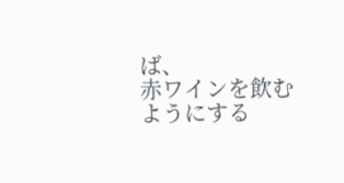ば、
赤ワインを飲むようにする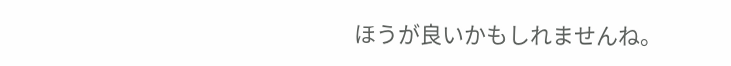ほうが良いかもしれませんね。